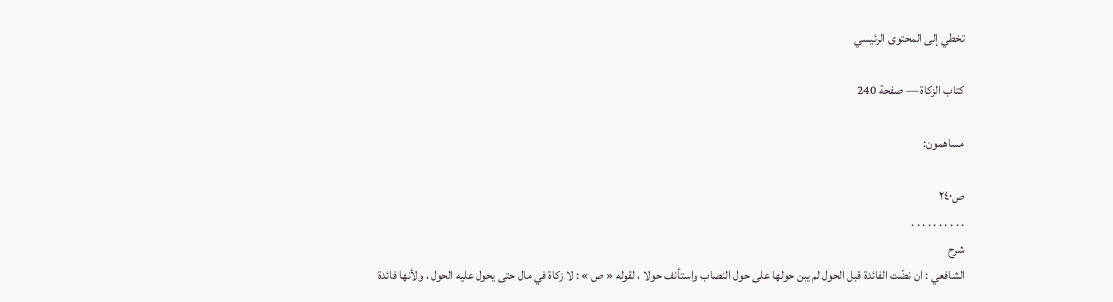تخطي إلى المحتوى الرئيسي

كتاب الزكاة — صفحة 240

مساهمون:

ص٢٤٠
. . . . . . . . . .
شرح
الشافعي : ان نضّت الفائدة قبل الحول لم يبن حولها على حول النصاب واستأنف حولا ، لقوله « ص » : لا زكاة في مال حتى يحول عليه الحول ، ولأنها فائدة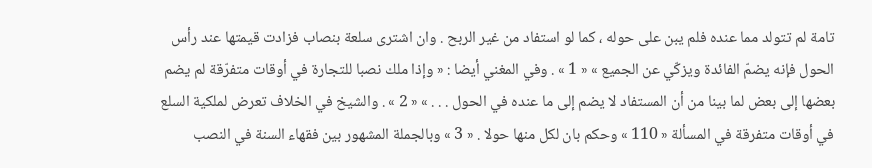تامة لم تتولد مما عنده فلم يبن على حوله ، كما لو استفاد من غير الربح . وان اشترى سلعة بنصاب فزادت قيمتها عند رأس الحول فإنه يضمّ الفائدة ويزكّي عن الجميع » « 1 » . وفي المغني أيضا : « وإذا ملك نصبا للتجارة في أوقات متفرّقة لم يضم بعضها إلى بعض لما بينا من أن المستفاد لا يضم إلى ما عنده في الحول . . . » « 2 » . والشيخ في الخلاف تعرض لملكية السلع في أوقات متفرقة في المسألة « 110 » وحكم بان لكل منها حولا . « 3 » وبالجملة المشهور بين فقهاء السنة في النصب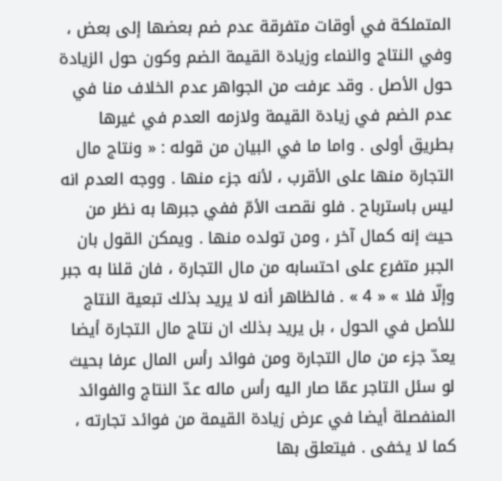المتملكة في أوقات متفرقة عدم ضم بعضها إلى بعض ، وفي النتاج والنماء وزيادة القيمة الضم وكون حول الزيادة حول الأصل . وقد عرفت من الجواهر عدم الخلاف منا في عدم الضم في زيادة القيمة ولازمه العدم في غيرها بطريق أولى . واما ما في البيان من قوله : « ونتاج مال التجارة منها على الأقرب ، لأنه جزء منها . ووجه العدم انه ليس باسترباح . فلو نقصت الأمّ ففي جبرها به نظر من حيث إنه كمال آخر ، ومن تولده منها . ويمكن القول بان الجبر متفرع على احتسابه من مال التجارة ، فان قلنا به جبر وإلّا فلا » « 4 » . فالظاهر أنه لا يريد بذلك تبعية النتاج للأصل في الحول ، بل يريد بذلك ان نتاج مال التجارة أيضا يعدّ جزء من مال التجارة ومن فوائد رأس المال عرفا بحيث لو سئل التاجر عمّا صار اليه رأس ماله عدّ النتاج والفوائد المنفصلة أيضا في عرض زيادة القيمة من فوائد تجارته ، كما لا يخفى . فيتعلق بها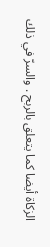الزكاة أيضا كما يتعلق بالربح . والسرّ في ذلك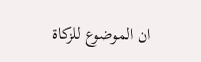ان الموضوع للزكاة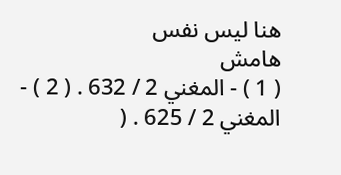هنا ليس نفس
هامش
( 1 ) - المغني 2 / 632 . ( 2 ) - المغني 2 / 625 . (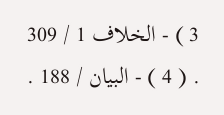3 ) - الخلاف 1 / 309 . ( 4 ) - البيان / 188 .